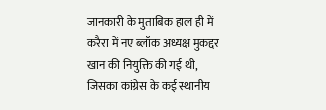जानकारी के मुताबिक हाल ही में करैरा में नए ब्लॉक अध्यक्ष मुकद्दर खान की नियुक्ति की गई थी, जिसका कांग्रेस के कई स्थानीय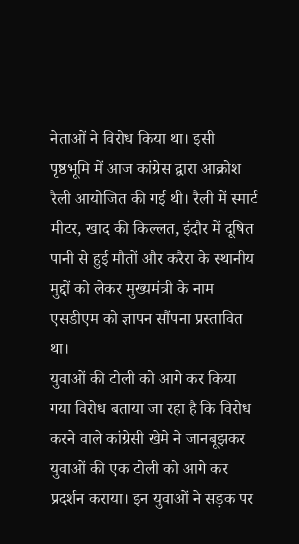नेताओं ने विरोध किया था। इसी पृष्ठभूमि में आज कांग्रेस द्वारा आक्रोश रैली आयोजित की गई थी। रैली में स्मार्ट मीटर, खाद की किल्लत, इंदौर में दूषित पानी से हुई मौतों और करैरा के स्थानीय मुद्दों को लेकर मुख्यमंत्री के नाम एसडीएम को ज्ञापन सौंपना प्रस्तावित था।
युवाओं की टोली को आगे कर किया गया विरोध बताया जा रहा है कि विरोध करने वाले कांग्रेसी खेमे ने जानबूझकर युवाओं की एक टोली को आगे कर प्रदर्शन कराया। इन युवाओं ने सड़क पर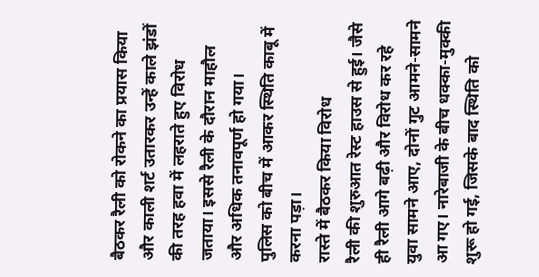बैठकर रैली को रोकने का प्रयास किया और काली शर्ट उतारकर उन्हें काले झंडों की तरह हवा में लहराते हुए विरोध जताया। इससे रैली के दौरान माहौल और अधिक तनावपूर्ण हो गया।
पुलिस को बीच में आकर स्थिति काबू में करना पड़ा।
रास्ते में बैठकर किया विरोध
रैली की शुरुआत रेस्ट हाउस से हुई। जैसे ही रैली आगे बढ़ी और विरोध कर रहे युवा सामने आए, दोनों गुट आमने-सामने आ गए। नारेबाजी के बीच धक्का-मुक्की शुरू हो गई, जिसके बाद स्थिति को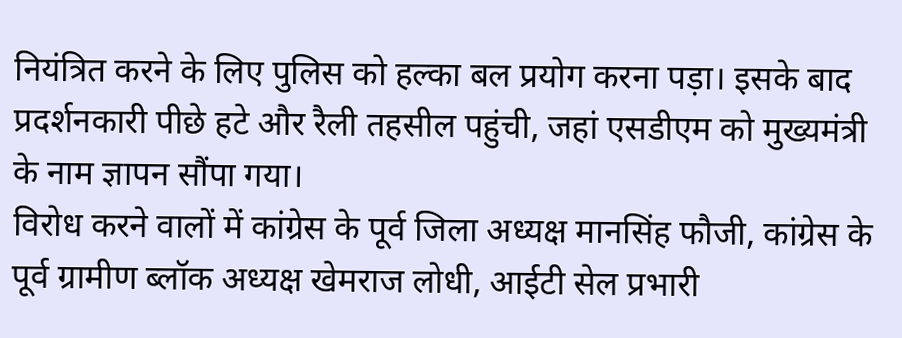नियंत्रित करने के लिए पुलिस को हल्का बल प्रयोग करना पड़ा। इसके बाद प्रदर्शनकारी पीछे हटे और रैली तहसील पहुंची, जहां एसडीएम को मुख्यमंत्री के नाम ज्ञापन सौंपा गया।
विरोध करने वालों में कांग्रेस के पूर्व जिला अध्यक्ष मानसिंह फौजी, कांग्रेस के पूर्व ग्रामीण ब्लॉक अध्यक्ष खेमराज लोधी, आईटी सेल प्रभारी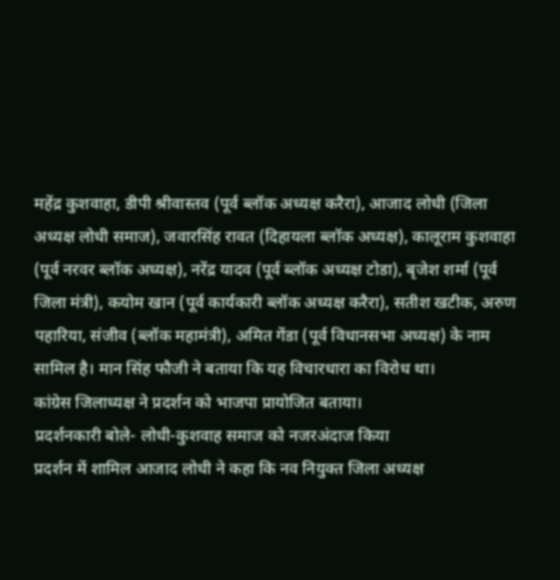महेंद्र कुशवाहा, डीपी श्रीवास्तव (पूर्व ब्लॉक अध्यक्ष करैरा), आजाद लोधी (जिला अध्यक्ष लोधी समाज), जवारसिंह रावत (दिहायला ब्लॉक अध्यक्ष), कालूराम कुशवाहा (पूर्व नरवर ब्लॉक अध्यक्ष), नरेंद्र यादव (पूर्व ब्लॉक अध्यक्ष टोडा), बृजेश शर्मा (पूर्व जिला मंत्री), कयोम खान (पूर्व कार्यकारी ब्लॉक अध्यक्ष करैरा), सतीश खटीक, अरुण पहारिया, संजीव (ब्लॉक महामंत्री), अमित गेंडा (पूर्व विधानसभा अध्यक्ष) के नाम सामिल है। मान सिंह फौजी ने बताया कि यह विचारधारा का विरोध था।
कांग्रेस जिलाध्यक्ष ने प्रदर्शन को भाजपा प्रायोजित बताया।
प्रदर्शनकारी बोले- लोधी-कुशवाह समाज को नजरअंदाज किया
प्रदर्शन में शामिल आजाद लोधी ने कहा कि नव नियुक्त जिला अध्यक्ष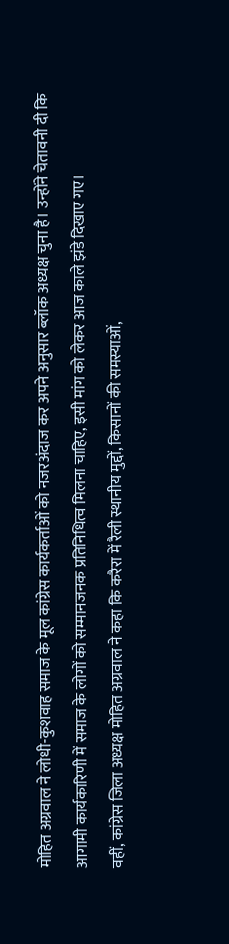मोहित अग्रवाल ने लोधी-कुशवाह समाज के मूल कांग्रेस कार्यकर्ताओं को नजरअंदाज कर अपने अनुसार ब्लॉक अध्यक्ष चुना है। उन्होंने चेतावनी दी कि आगामी कार्यकारिणी में समाज के लोगों को सम्मानजनक प्रतिनिधित्व मिलना चाहिए, इसी मांग को लेकर आज काले झंडे दिखाए गए।
वहीं, कांग्रेस जिला अध्यक्ष मोहित अग्रवाल ने कहा कि करैरा में रैली स्थानीय मुद्दों, किसानों की समस्याओं,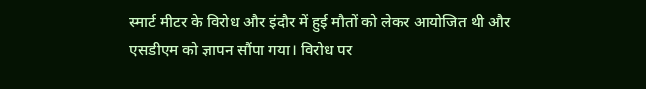स्मार्ट मीटर के विरोध और इंदौर में हुई मौतों को लेकर आयोजित थी और एसडीएम को ज्ञापन सौंपा गया। विरोध पर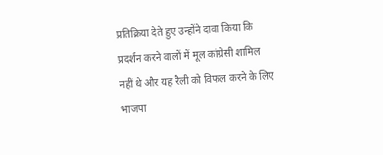प्रतिक्रिया देते हुए उन्होंने दावा किया कि प्रदर्शन करने वालों में मूल कांग्रेसी शामिल नहीं थे और यह रैली को विफल करने के लिए भाजपा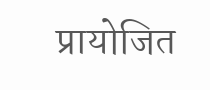प्रायोजित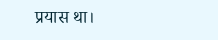प्रयास था।